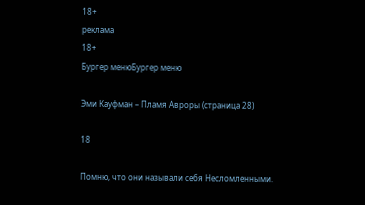18+
реклама
18+
Бургер менюБургер меню

Эми Кауфман – Пламя Авроры (страница 28)

18

Помню, что они называли себя Несломленными.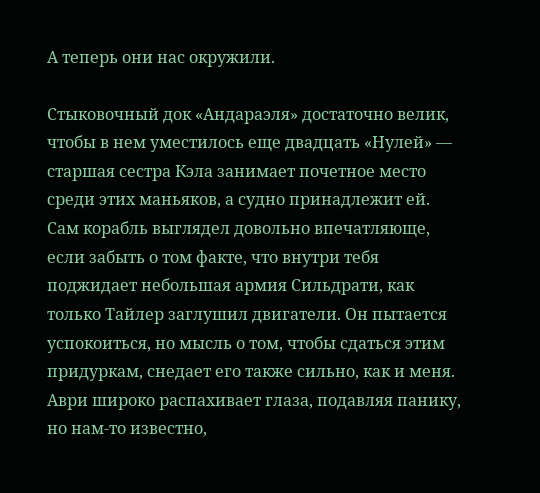А теперь они нас окружили.

Стыковочный док «Андараэля» достаточно велик, чтобы в нем уместилось еще двадцать «Нулей» — старшая сестра Кэла занимает почетное место среди этих маньяков, а судно принадлежит ей. Сам корабль выглядел довольно впечатляюще, если забыть о том факте, что внутри тебя поджидает небольшая армия Сильдрати, как только Тайлер заглушил двигатели. Он пытается успокоиться, но мысль о том, чтобы сдаться этим придуркам, снедает его также сильно, как и меня. Аври широко распахивает глаза, подавляя панику, но нам-то известно,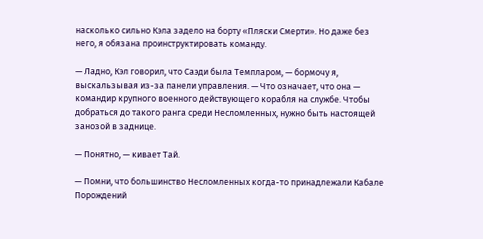насколько сильно Кэла задело на борту «Пляски Смерти». Но даже без него, я обязана проинструктировать команду.

— Ладно, Кэл говорил, что Саэди была Темпларом, — бормочу я, выскальзывая из-за панели управления. — Что означает, что она — командир крупного военного действующего корабля на службе. Чтобы добраться до такого ранга среди Несломленных, нужно быть настоящей занозой в заднице.

— Понятно, — кивает Тай.

— Помни, что большинство Несломленных когда-то принадлежали Кабале Порождений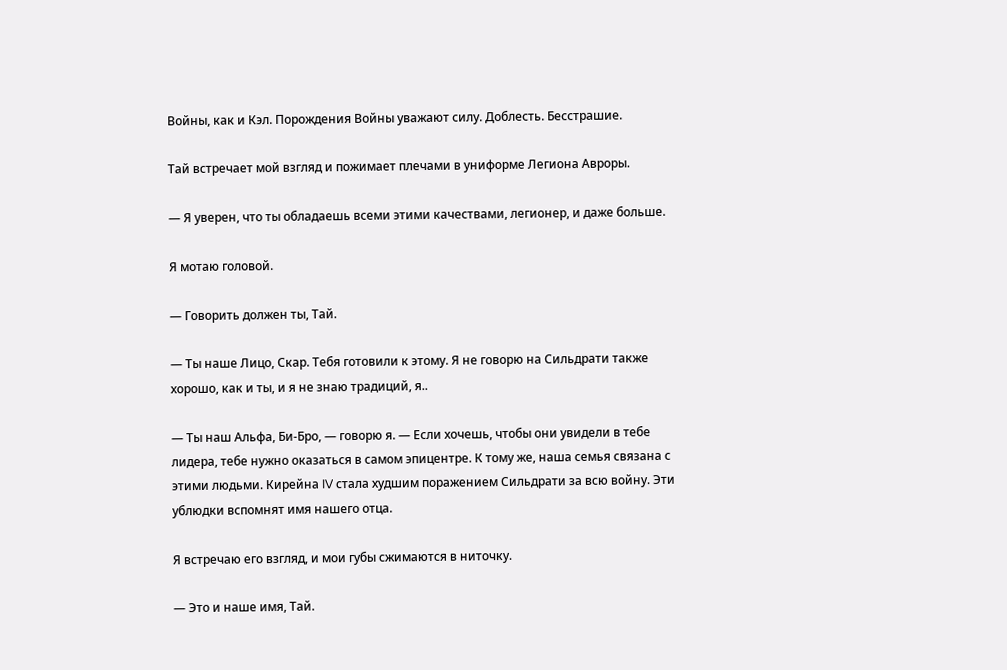Войны, как и Кэл. Порождения Войны уважают силу. Доблесть. Бесстрашие.

Тай встречает мой взгляд и пожимает плечами в униформе Легиона Авроры.

— Я уверен, что ты обладаешь всеми этими качествами, легионер, и даже больше.

Я мотаю головой.

— Говорить должен ты, Тай.

— Ты наше Лицо, Скар. Тебя готовили к этому. Я не говорю на Сильдрати также хорошо, как и ты, и я не знаю традиций, я..

— Ты наш Альфа, Би-Бро, — говорю я. — Если хочешь, чтобы они увидели в тебе лидера, тебе нужно оказаться в самом эпицентре. К тому же, наша семья связана с этими людьми. Кирейна IV стала худшим поражением Сильдрати за всю войну. Эти ублюдки вспомнят имя нашего отца.

Я встречаю его взгляд, и мои губы сжимаются в ниточку.

— Это и наше имя, Тай.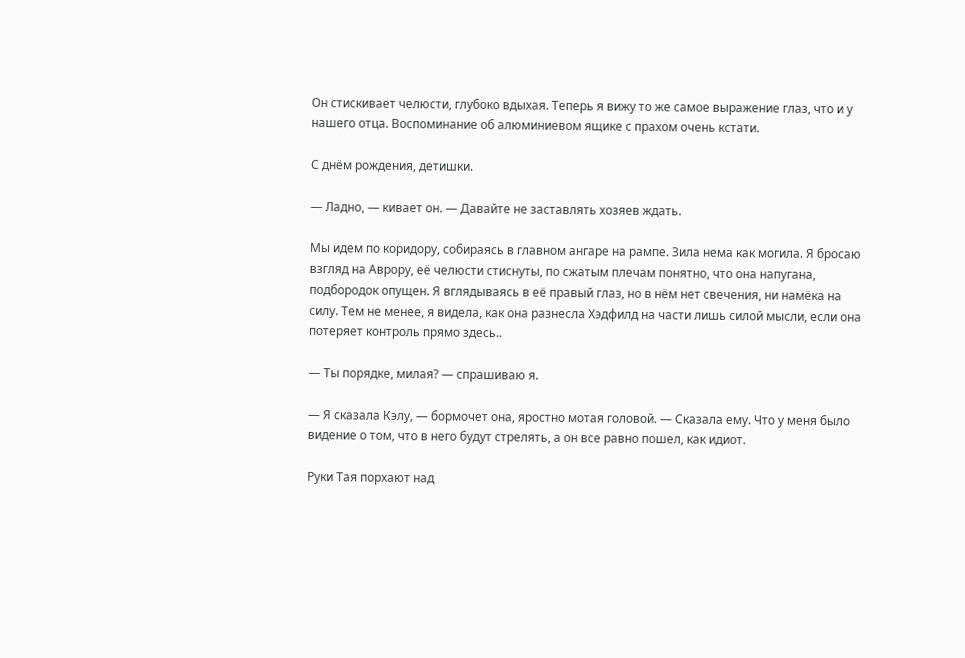Он стискивает челюсти, глубоко вдыхая. Теперь я вижу то же самое выражение глаз, что и у нашего отца. Воспоминание об алюминиевом ящике с прахом очень кстати.

С днём рождения, детишки.

— Ладно, — кивает он. — Давайте не заставлять хозяев ждать.

Мы идем по коридору, собираясь в главном ангаре на рампе. Зила нема как могила. Я бросаю взгляд на Аврору, её челюсти стиснуты, по сжатым плечам понятно, что она напугана, подбородок опущен. Я вглядываясь в её правый глаз, но в нём нет свечения, ни намёка на силу. Тем не менее, я видела, как она разнесла Хэдфилд на части лишь силой мысли, если она потеряет контроль прямо здесь..

— Ты порядке, милая? — спрашиваю я.

— Я сказала Кэлу, — бормочет она, яростно мотая головой. — Сказала ему. Что у меня было видение о том, что в него будут стрелять, а он все равно пошел, как идиот.

Руки Тая порхают над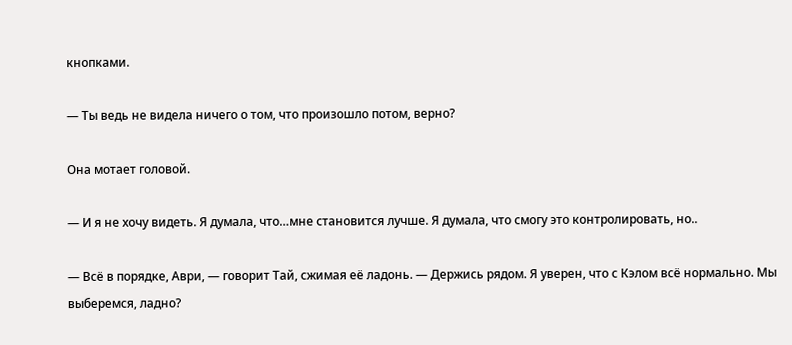кнопками.

— Ты ведь не видела ничего о том, что произошло потом, верно?

Она мотает головой.

— И я не хочу видеть. Я думала, что…мне становится лучше. Я думала, что смогу это контролировать, но..

— Всё в порядке, Аври, — говорит Тай, сжимая её ладонь. — Держись рядом. Я уверен, что с Кэлом всё нормально. Мы выберемся, ладно?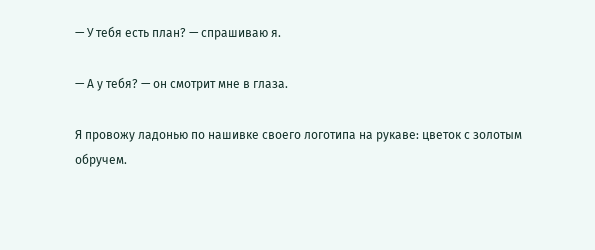— У тебя есть план? — спрашиваю я.

— А у тебя? — он смотрит мне в глаза.

Я провожу ладонью по нашивке своего логотипа на рукаве: цветок с золотым обручем.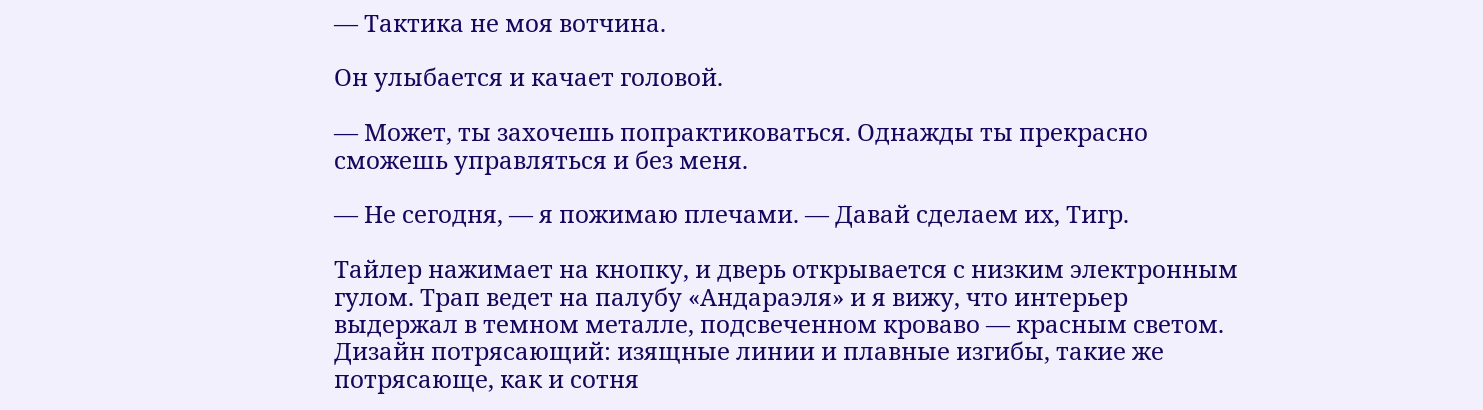— Тактика не моя вотчина.

Он улыбается и качает головой.

— Может, ты захочешь попрактиковаться. Однажды ты прекрасно сможешь управляться и без меня.

— Не сегодня, — я пожимаю плечами. — Давай сделаем их, Тигр.

Тайлер нажимает на кнопку, и дверь открывается с низким электронным гулом. Трап ведет на палубу «Андараэля» и я вижу, что интерьер выдержал в темном металле, подсвеченном кроваво — красным светом. Дизайн потрясающий: изящные линии и плавные изгибы, такие же потрясающе, как и сотня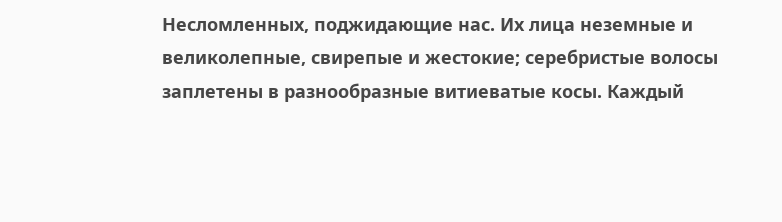Несломленных, поджидающие нас. Их лица неземные и великолепные, свирепые и жестокие; серебристые волосы заплетены в разнообразные витиеватые косы. Каждый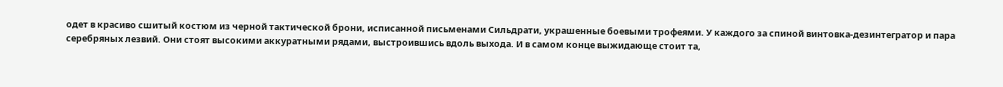одет в красиво сшитый костюм из черной тактической брони, исписанной письменами Сильдрати, украшенные боевыми трофеями. У каждого за спиной винтовка-дезинтегратор и пара серебряных лезвий. Они стоят высокими аккуратными рядами, выстроившись вдоль выхода. И в самом конце выжидающе стоит та,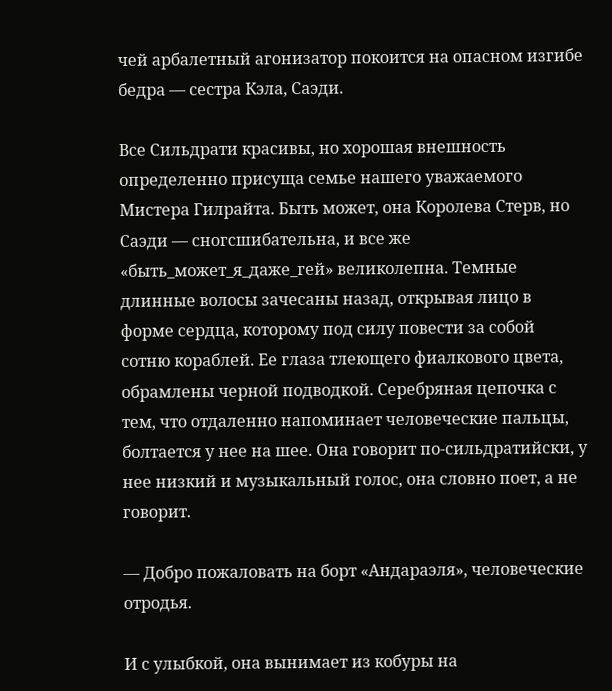чей арбалетный агонизатор покоится на опасном изгибе бедра — сестра Кэла, Саэди.

Все Сильдрати красивы, но хорошая внешность определенно присуща семье нашего уважаемого Мистера Гилрайта. Быть может, она Королева Стерв, но Саэди — сногсшибательна, и все же «быть_может_я_даже_гей» великолепна. Темные длинные волосы зачесаны назад, открывая лицо в форме сердца, которому под силу повести за собой сотню кораблей. Ее глаза тлеющего фиалкового цвета, обрамлены черной подводкой. Серебряная цепочка с тем, что отдаленно напоминает человеческие пальцы, болтается у нее на шее. Она говорит по-сильдратийски, у нее низкий и музыкальный голос, она словно поет, а не говорит.

— Добро пожаловать на борт «Андараэля», человеческие отродья.

И с улыбкой, она вынимает из кобуры на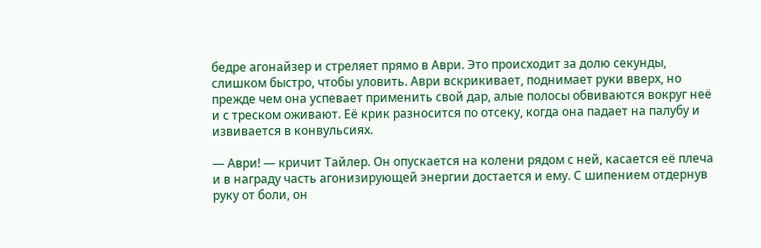бедре агонайзер и стреляет прямо в Аври. Это происходит за долю секунды, слишком быстро, чтобы уловить. Аври вскрикивает, поднимает руки вверх, но прежде чем она успевает применить свой дар, алые полосы обвиваются вокруг неё и с треском оживают. Её крик разносится по отсеку, когда она падает на палубу и извивается в конвульсиях.

— Аври! — кричит Тайлер. Он опускается на колени рядом с ней, касается её плеча и в награду часть агонизирующей энергии достается и ему. С шипением отдернув руку от боли, он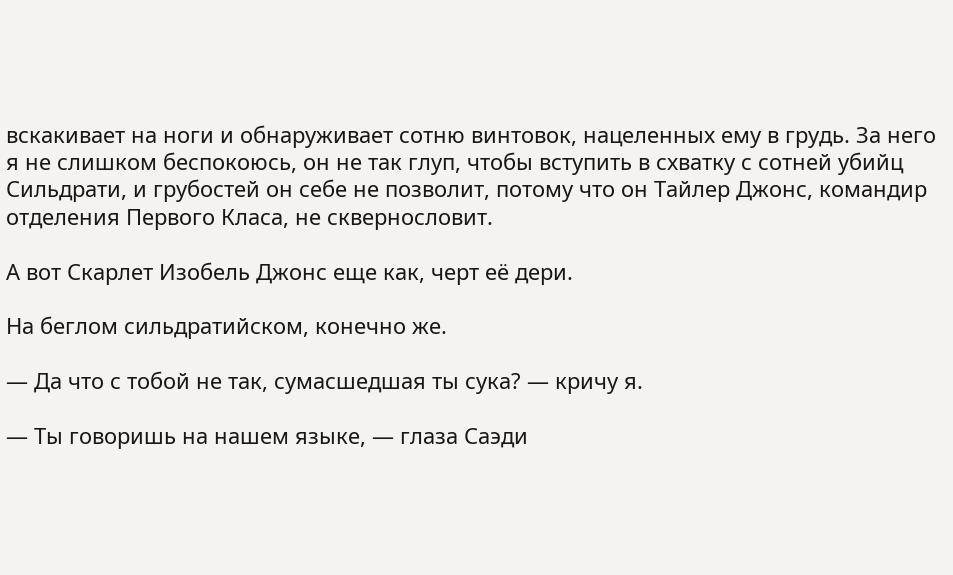вскакивает на ноги и обнаруживает сотню винтовок, нацеленных ему в грудь. За него я не слишком беспокоюсь, он не так глуп, чтобы вступить в схватку с сотней убийц Сильдрати, и грубостей он себе не позволит, потому что он Тайлер Джонс, командир отделения Первого Класа, не сквернословит.

А вот Скарлет Изобель Джонс еще как, черт её дери.

На беглом сильдратийском, конечно же.

— Да что с тобой не так, сумасшедшая ты сука? — кричу я.

— Ты говоришь на нашем языке, — глаза Саэди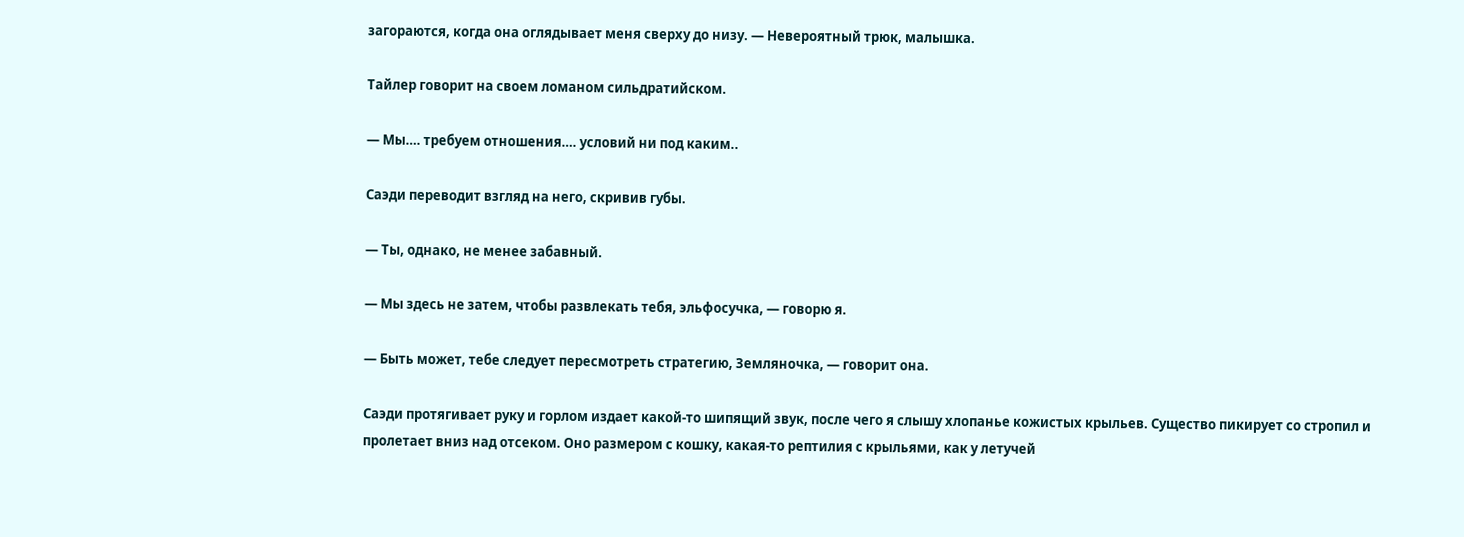загораются, когда она оглядывает меня сверху до низу. — Невероятный трюк, малышка.

Тайлер говорит на своем ломаном сильдратийском.

— Мы…. требуем отношения…. условий ни под каким..

Саэди переводит взгляд на него, скривив губы.

— Ты, однако, не менее забавный.

— Мы здесь не затем, чтобы развлекать тебя, эльфосучка, — говорю я.

— Быть может, тебе следует пересмотреть стратегию, Земляночка, — говорит она.

Саэди протягивает руку и горлом издает какой-то шипящий звук, после чего я слышу хлопанье кожистых крыльев. Существо пикирует со стропил и пролетает вниз над отсеком. Оно размером с кошку, какая-то рептилия с крыльями, как у летучей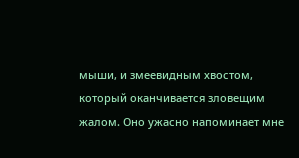мыши, и змеевидным хвостом, который оканчивается зловещим жалом. Оно ужасно напоминает мне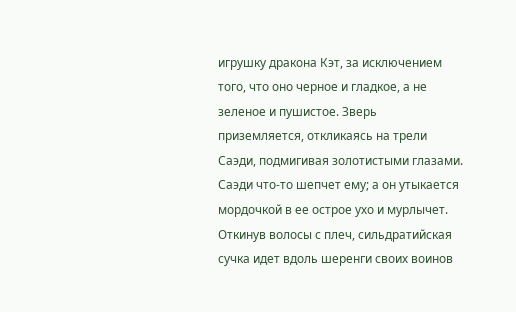игрушку дракона Кэт, за исключением того, что оно черное и гладкое, а не зеленое и пушистое. Зверь приземляется, откликаясь на трели Саэди, подмигивая золотистыми глазами. Саэди что-то шепчет ему; а он утыкается мордочкой в ее острое ухо и мурлычет. Откинув волосы с плеч, сильдратийская сучка идет вдоль шеренги своих воинов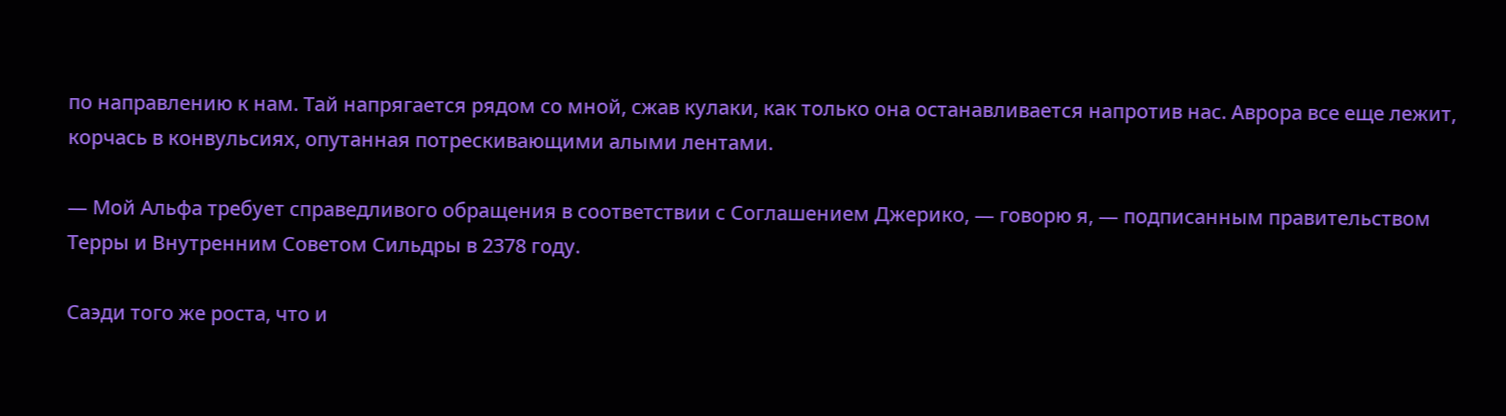по направлению к нам. Тай напрягается рядом со мной, сжав кулаки, как только она останавливается напротив нас. Аврора все еще лежит, корчась в конвульсиях, опутанная потрескивающими алыми лентами.

— Мой Альфа требует справедливого обращения в соответствии с Соглашением Джерико, — говорю я, — подписанным правительством Терры и Внутренним Советом Сильдры в 2378 году.

Саэди того же роста, что и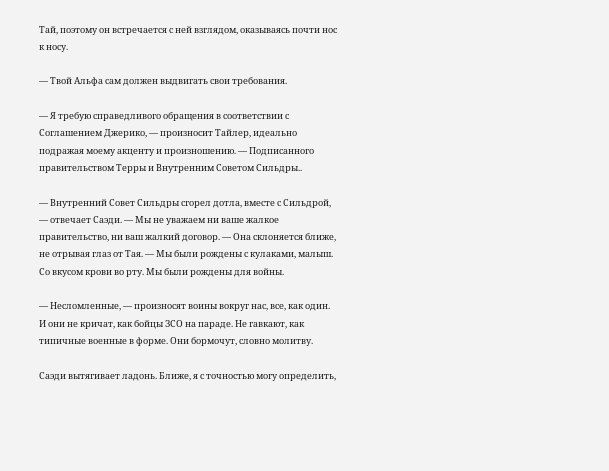Тай, поэтому он встречается с ней взглядом, оказываясь почти нос к носу.

— Твой Альфа сам должен выдвигать свои требования.

— Я требую справедливого обращения в соответствии с Соглашением Джерико, — произносит Тайлер, идеально подражая моему акценту и произношению. — Подписанного правительством Терры и Внутренним Советом Сильдры..

— Внутренний Совет Сильдры сгорел дотла, вместе с Сильдрой, — отвечает Саэди. — Мы не уважаем ни ваше жалкое правительство, ни ваш жалкий договор. — Она склоняется ближе, не отрывая глаз от Тая. — Мы были рождены с кулаками, малыш. Со вкусом крови во рту. Мы были рождены для войны.

— Несломленные, — произносят воины вокруг нас, все, как один. И они не кричат, как бойцы ЗСО на параде. Не гавкают, как типичные военные в форме. Они бормочут, словно молитву.

Саэди вытягивает ладонь. Ближе, я с точностью могу определить,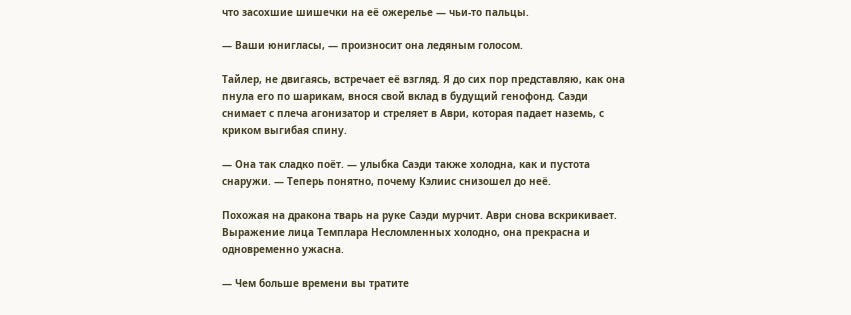что засохшие шишечки на её ожерелье — чьи-то пальцы.

— Ваши юнигласы, — произносит она ледяным голосом.

Тайлер, не двигаясь, встречает её взгляд. Я до сих пор представляю, как она пнула его по шарикам, внося свой вклад в будущий генофонд. Саэди снимает с плеча агонизатор и стреляет в Аври, которая падает наземь, с криком выгибая спину.

— Она так сладко поёт. — улыбка Саэди также холодна, как и пустота снаружи. — Теперь понятно, почему Кэлиис снизошел до неё.

Похожая на дракона тварь на руке Саэди мурчит. Аври снова вскрикивает. Выражение лица Темплара Несломленных холодно, она прекрасна и одновременно ужасна.

— Чем больше времени вы тратите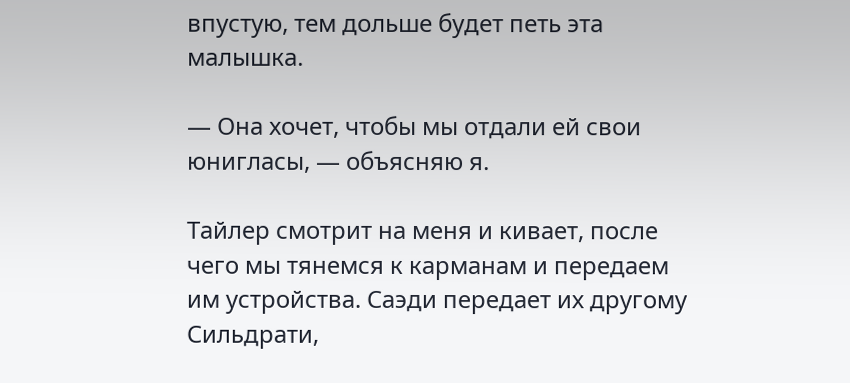впустую, тем дольше будет петь эта малышка.

— Она хочет, чтобы мы отдали ей свои юнигласы, — объясняю я.

Тайлер смотрит на меня и кивает, после чего мы тянемся к карманам и передаем им устройства. Саэди передает их другому Сильдрати,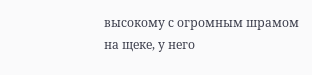высокому с огромным шрамом на щеке, у него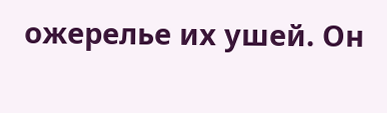ожерелье их ушей. Он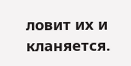ловит их и кланяется.